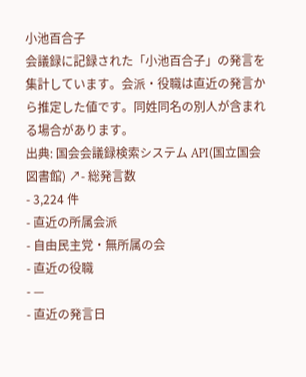小池百合子
会議録に記録された「小池百合子」の発言を集計しています。会派・役職は直近の発言から推定した値です。同姓同名の別人が含まれる場合があります。
出典: 国会会議録検索システム API(国立国会図書館) ↗- 総発言数
- 3,224 件
- 直近の所属会派
- 自由民主党・無所属の会
- 直近の役職
- —
- 直近の発言日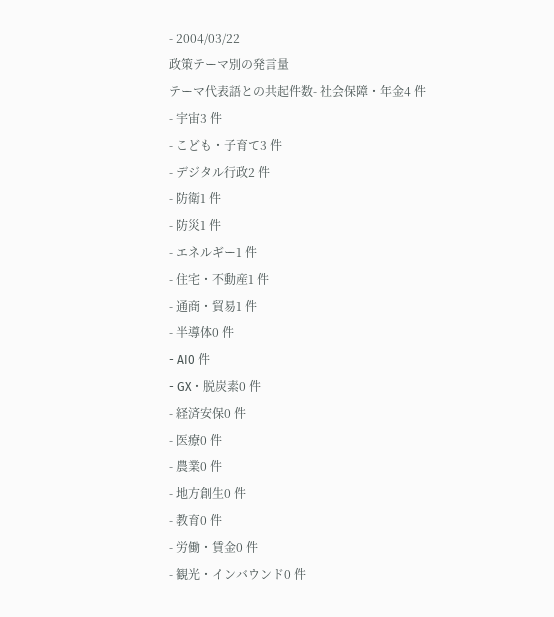- 2004/03/22
政策テーマ別の発言量
テーマ代表語との共起件数- 社会保障・年金4 件
- 宇宙3 件
- こども・子育て3 件
- デジタル行政2 件
- 防衛1 件
- 防災1 件
- エネルギー1 件
- 住宅・不動産1 件
- 通商・貿易1 件
- 半導体0 件
- AI0 件
- GX・脱炭素0 件
- 経済安保0 件
- 医療0 件
- 農業0 件
- 地方創生0 件
- 教育0 件
- 労働・賃金0 件
- 観光・インバウンド0 件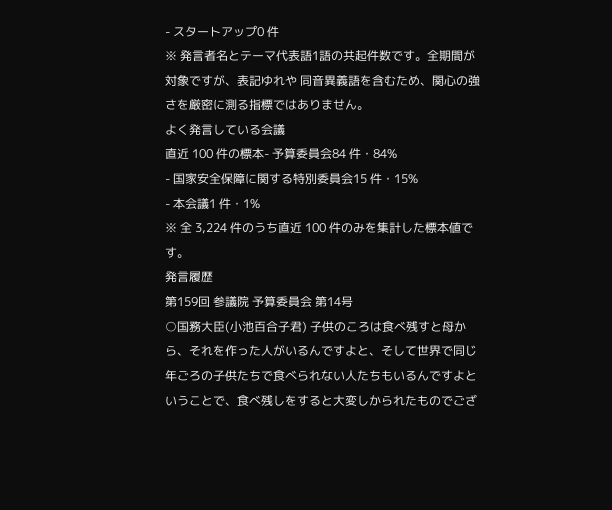- スタートアップ0 件
※ 発言者名とテーマ代表語1語の共起件数です。全期間が対象ですが、表記ゆれや 同音異義語を含むため、関心の強さを厳密に測る指標ではありません。
よく発言している会議
直近 100 件の標本- 予算委員会84 件・84%
- 国家安全保障に関する特別委員会15 件・15%
- 本会議1 件・1%
※ 全 3,224 件のうち直近 100 件のみを集計した標本値です。
発言履歴
第159回 参議院 予算委員会 第14号
○国務大臣(小池百合子君) 子供のころは食べ残すと母から、それを作った人がいるんですよと、そして世界で同じ年ごろの子供たちで食べられない人たちもいるんですよということで、食べ残しをすると大変しかられたものでござ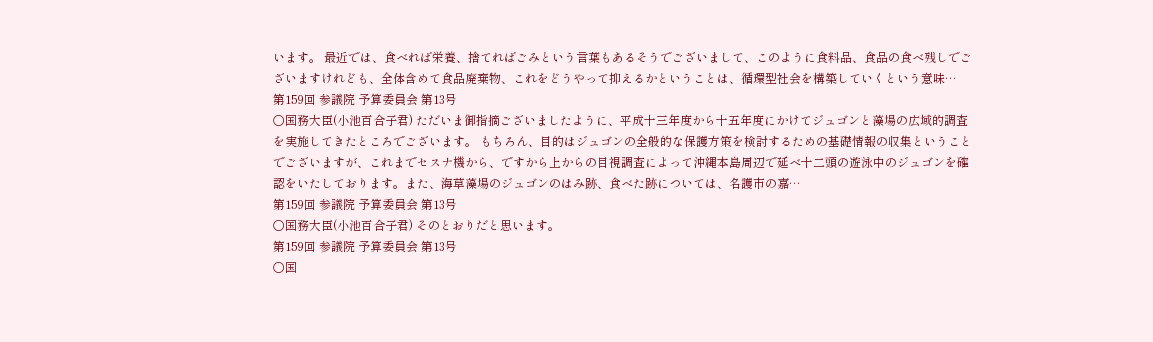います。 最近では、食べれば栄養、捨てればごみという言葉もあるそうでございまして、このように食料品、食品の食べ残しでございますけれども、全体含めて食品廃棄物、これをどうやって抑えるかということは、循環型社会を構築していくという意味…
第159回 参議院 予算委員会 第13号
○国務大臣(小池百合子君) ただいま御指摘ございましたように、平成十三年度から十五年度にかけてジュゴンと藻場の広域的調査を実施してきたところでございます。 もちろん、目的はジュゴンの全般的な保護方策を検討するための基礎情報の収集ということでございますが、これまでセスナ機から、ですから上からの目視調査によって沖縄本島周辺で延べ十二頭の遊泳中のジュゴンを確認をいたしております。また、海草藻場のジュゴンのはみ跡、食べた跡については、名護市の嘉…
第159回 参議院 予算委員会 第13号
○国務大臣(小池百合子君) そのとおりだと思います。
第159回 参議院 予算委員会 第13号
○国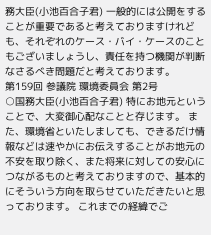務大臣(小池百合子君) 一般的には公開をすることが重要であると考えておりますけれども、それぞれのケース・バイ・ケースのこともございましょうし、責任を持つ機関が判断なさるべき問題だと考えております。
第159回 参議院 環境委員会 第2号
○国務大臣(小池百合子君) 特にお地元ということで、大変御心配なことと存じます。 また、環境省といたしましても、できるだけ情報などは速やかにお伝えすることがお地元の不安を取り除く、また将来に対しての安心につながるものと考えておりますので、基本的にそういう方向を取らせていただきたいと思っております。 これまでの経緯でご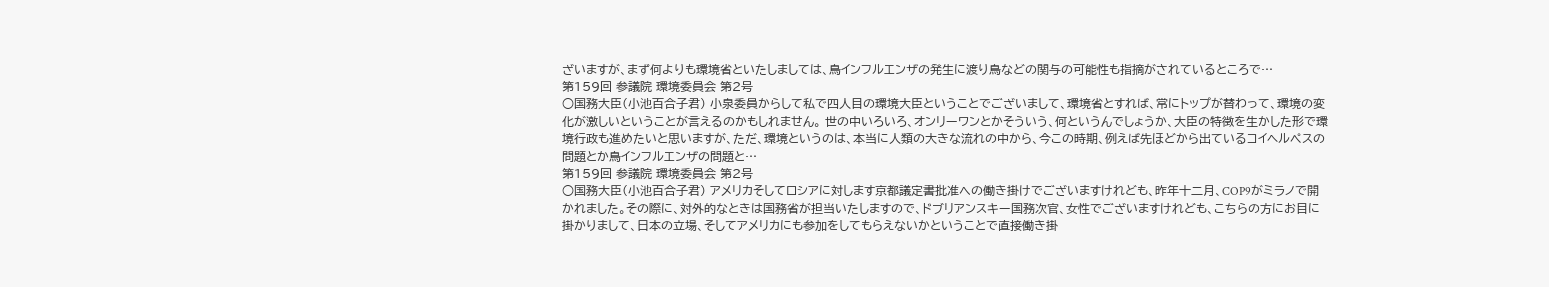ざいますが、まず何よりも環境省といたしましては、鳥インフルエンザの発生に渡り鳥などの関与の可能性も指摘がされているところで…
第159回 参議院 環境委員会 第2号
○国務大臣(小池百合子君) 小泉委員からして私で四人目の環境大臣ということでございまして、環境省とすれば、常にトップが替わって、環境の変化が激しいということが言えるのかもしれません。 世の中いろいろ、オンリーワンとかそういう、何というんでしょうか、大臣の特徴を生かした形で環境行政も進めたいと思いますが、ただ、環境というのは、本当に人類の大きな流れの中から、今この時期、例えば先ほどから出ているコイヘルペスの問題とか鳥インフルエンザの問題と…
第159回 参議院 環境委員会 第2号
○国務大臣(小池百合子君) アメリカそしてロシアに対します京都議定書批准への働き掛けでございますけれども、昨年十二月、COP9がミラノで開かれました。その際に、対外的なときは国務省が担当いたしますので、ドブリアンスキー国務次官、女性でございますけれども、こちらの方にお目に掛かりまして、日本の立場、そしてアメリカにも参加をしてもらえないかということで直接働き掛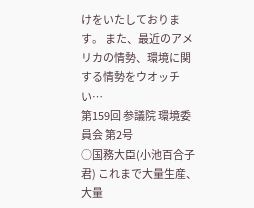けをいたしております。 また、最近のアメリカの情勢、環境に関する情勢をウオッチい…
第159回 参議院 環境委員会 第2号
○国務大臣(小池百合子君) これまで大量生産、大量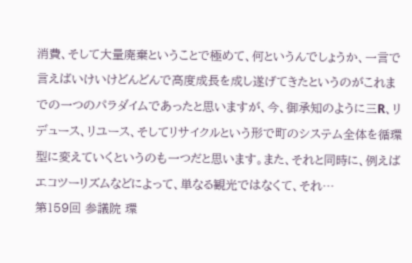消費、そして大量廃棄ということで極めて、何というんでしょうか、一言で言えばいけいけどんどんで高度成長を成し遂げてきたというのがこれまでの一つのパラダイムであったと思いますが、今、御承知のように三R、リデュース、リユース、そしてリサイクルという形で町のシステム全体を循環型に変えていくというのも一つだと思います。また、それと同時に、例えばエコツーリズムなどによって、単なる観光ではなくて、それ…
第159回 参議院 環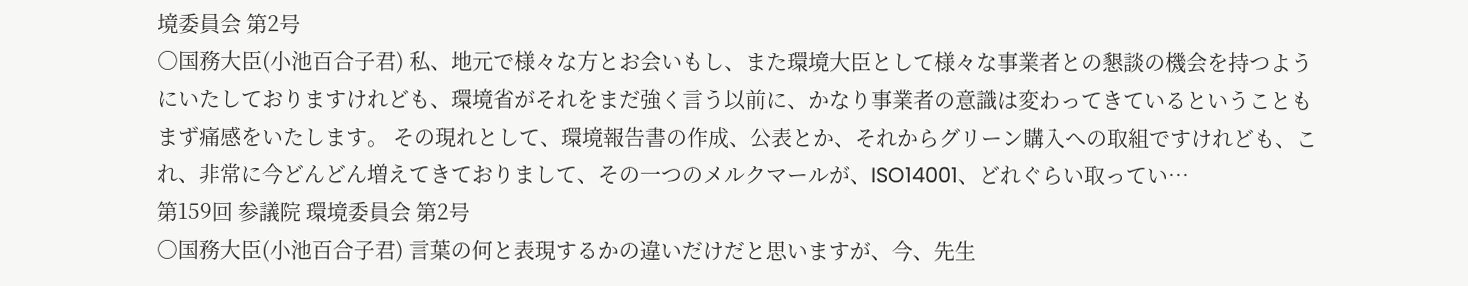境委員会 第2号
○国務大臣(小池百合子君) 私、地元で様々な方とお会いもし、また環境大臣として様々な事業者との懇談の機会を持つようにいたしておりますけれども、環境省がそれをまだ強く言う以前に、かなり事業者の意識は変わってきているということもまず痛感をいたします。 その現れとして、環境報告書の作成、公表とか、それからグリーン購入への取組ですけれども、これ、非常に今どんどん増えてきておりまして、その一つのメルクマールが、ISO14001、どれぐらい取ってい…
第159回 参議院 環境委員会 第2号
○国務大臣(小池百合子君) 言葉の何と表現するかの違いだけだと思いますが、今、先生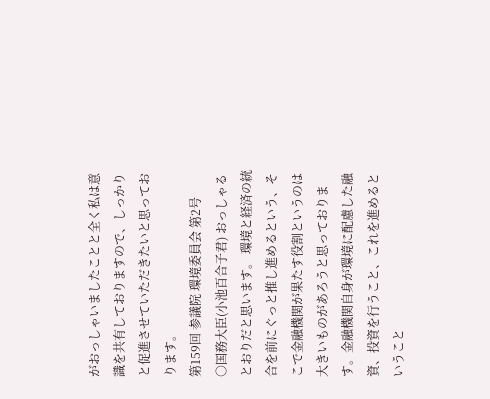がおっしゃいましたことと全く私は意識を共有しておりますので、しっかりと促進させていただきたいと思っております。
第159回 参議院 環境委員会 第2号
○国務大臣(小池百合子君) おっしゃるとおりだと思います。 環境と経済の統合を前にぐっと推し進めるという、そこで金融機関が果たす役割というのは大きいものがあろうと思っております。金融機関自身が環境に配慮した融資、投資を行うこと、これを進めるということ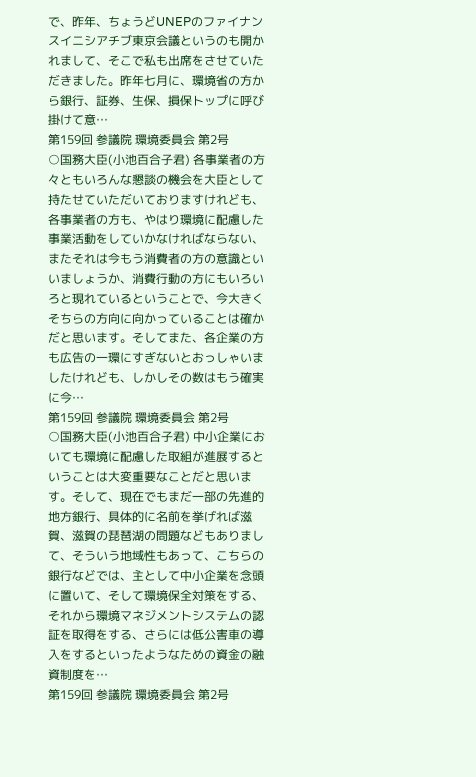で、昨年、ちょうどUNEPのファイナンスイニシアチブ東京会議というのも開かれまして、そこで私も出席をさせていただきました。昨年七月に、環境省の方から銀行、証券、生保、損保トップに呼び掛けて意…
第159回 参議院 環境委員会 第2号
○国務大臣(小池百合子君) 各事業者の方々ともいろんな懇談の機会を大臣として持たせていただいておりますけれども、各事業者の方も、やはり環境に配慮した事業活動をしていかなければならない、またそれは今もう消費者の方の意識といいましょうか、消費行動の方にもいろいろと現れているということで、今大きくそちらの方向に向かっていることは確かだと思います。そしてまた、各企業の方も広告の一環にすぎないとおっしゃいましたけれども、しかしその数はもう確実に今…
第159回 参議院 環境委員会 第2号
○国務大臣(小池百合子君) 中小企業においても環境に配慮した取組が進展するということは大変重要なことだと思います。そして、現在でもまだ一部の先進的地方銀行、具体的に名前を挙げれば滋賀、滋賀の琵琶湖の問題などもありまして、そういう地域性もあって、こちらの銀行などでは、主として中小企業を念頭に置いて、そして環境保全対策をする、それから環境マネジメントシステムの認証を取得をする、さらには低公害車の導入をするといったようなための資金の融資制度を…
第159回 参議院 環境委員会 第2号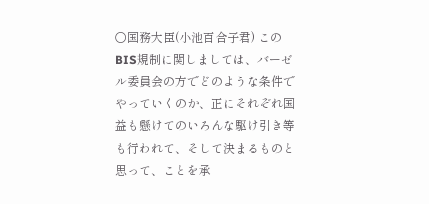○国務大臣(小池百合子君) このBIS規制に関しましては、バーゼル委員会の方でどのような条件でやっていくのか、正にそれぞれ国益も懸けてのいろんな駆け引き等も行われて、そして決まるものと思って、ことを承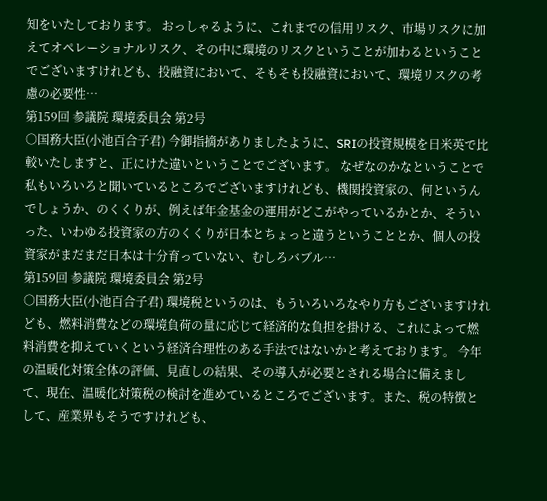知をいたしております。 おっしゃるように、これまでの信用リスク、市場リスクに加えてオペレーショナルリスク、その中に環境のリスクということが加わるということでございますけれども、投融資において、そもそも投融資において、環境リスクの考慮の必要性…
第159回 参議院 環境委員会 第2号
○国務大臣(小池百合子君) 今御指摘がありましたように、SRIの投資規模を日米英で比較いたしますと、正にけた違いということでございます。 なぜなのかなということで私もいろいろと聞いているところでございますけれども、機関投資家の、何というんでしょうか、のくくりが、例えば年金基金の運用がどこがやっているかとか、そういった、いわゆる投資家の方のくくりが日本とちょっと違うということとか、個人の投資家がまだまだ日本は十分育っていない、むしろバブル…
第159回 参議院 環境委員会 第2号
○国務大臣(小池百合子君) 環境税というのは、もういろいろなやり方もございますけれども、燃料消費などの環境負荷の量に応じて経済的な負担を掛ける、これによって燃料消費を抑えていくという経済合理性のある手法ではないかと考えております。 今年の温暖化対策全体の評価、見直しの結果、その導入が必要とされる場合に備えまして、現在、温暖化対策税の検討を進めているところでございます。また、税の特徴として、産業界もそうですけれども、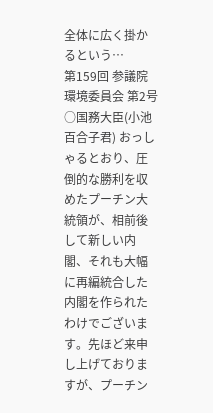全体に広く掛かるという…
第159回 参議院 環境委員会 第2号
○国務大臣(小池百合子君) おっしゃるとおり、圧倒的な勝利を収めたプーチン大統領が、相前後して新しい内閣、それも大幅に再編統合した内閣を作られたわけでございます。先ほど来申し上げておりますが、プーチン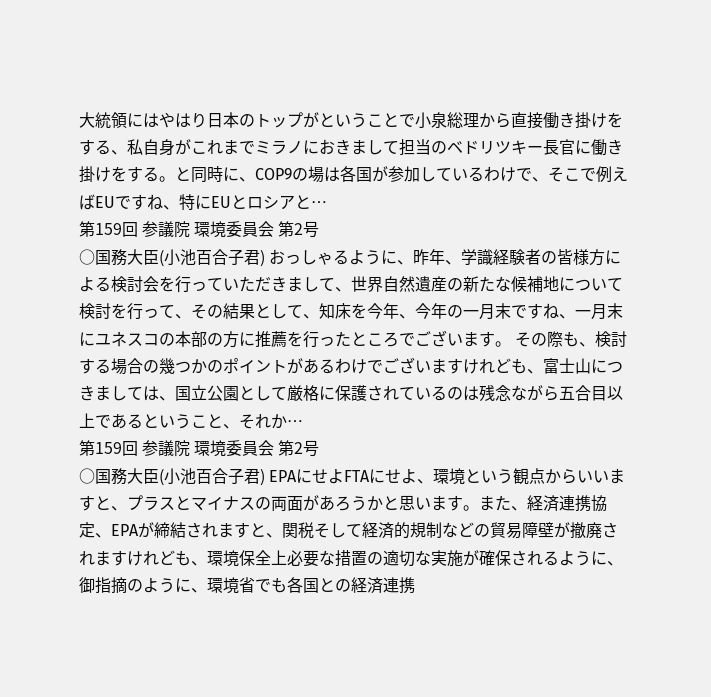大統領にはやはり日本のトップがということで小泉総理から直接働き掛けをする、私自身がこれまでミラノにおきまして担当のベドリツキー長官に働き掛けをする。と同時に、COP9の場は各国が参加しているわけで、そこで例えばEUですね、特にEUとロシアと…
第159回 参議院 環境委員会 第2号
○国務大臣(小池百合子君) おっしゃるように、昨年、学識経験者の皆様方による検討会を行っていただきまして、世界自然遺産の新たな候補地について検討を行って、その結果として、知床を今年、今年の一月末ですね、一月末にユネスコの本部の方に推薦を行ったところでございます。 その際も、検討する場合の幾つかのポイントがあるわけでございますけれども、富士山につきましては、国立公園として厳格に保護されているのは残念ながら五合目以上であるということ、それか…
第159回 参議院 環境委員会 第2号
○国務大臣(小池百合子君) EPAにせよFTAにせよ、環境という観点からいいますと、プラスとマイナスの両面があろうかと思います。また、経済連携協定、EPAが締結されますと、関税そして経済的規制などの貿易障壁が撤廃されますけれども、環境保全上必要な措置の適切な実施が確保されるように、御指摘のように、環境省でも各国との経済連携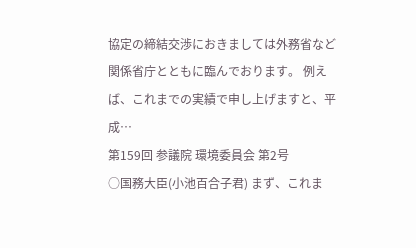協定の締結交渉におきましては外務省など関係省庁とともに臨んでおります。 例えば、これまでの実績で申し上げますと、平成…
第159回 参議院 環境委員会 第2号
○国務大臣(小池百合子君) まず、これま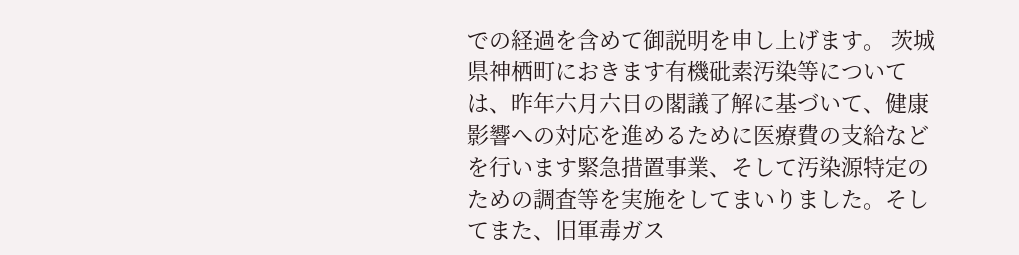での経過を含めて御説明を申し上げます。 茨城県神栖町におきます有機砒素汚染等については、昨年六月六日の閣議了解に基づいて、健康影響への対応を進めるために医療費の支給などを行います緊急措置事業、そして汚染源特定のための調査等を実施をしてまいりました。そしてまた、旧軍毒ガス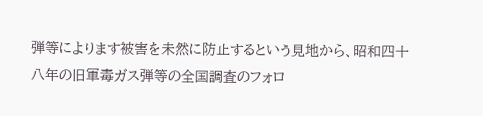弾等によります被害を未然に防止するという見地から、昭和四十八年の旧軍毒ガス弾等の全国調査のフォロ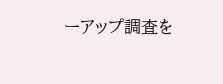ーアップ調査を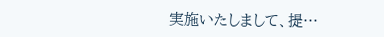実施いたしまして、提…